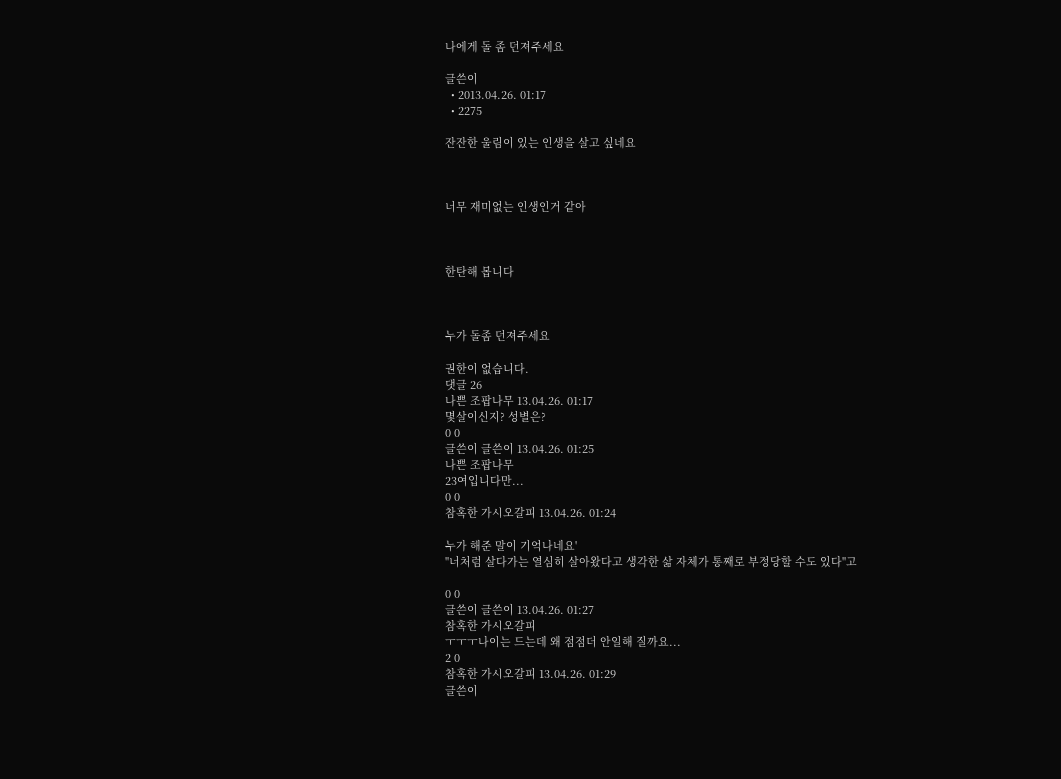나에게 돌 좀 던져주세요

글쓴이
  • 2013.04.26. 01:17
  • 2275

잔잔한 울림이 있는 인생을 살고 싶네요



너무 재미없는 인생인거 같아



한탄해 봅니다



누가 돌좀 던져주세요

권한이 없습니다.
댓글 26
나쁜 조팝나무 13.04.26. 01:17
몇살이신지? 성별은?
0 0
글쓴이 글쓴이 13.04.26. 01:25
나쁜 조팝나무
23여입니다만...
0 0
참혹한 가시오갈피 13.04.26. 01:24

누가 해준 말이 기억나네요'
"너처럼 살다가는 열심히 살아왔다고 생각한 삶 자체가 통째로 부정당할 수도 있다"고

0 0
글쓴이 글쓴이 13.04.26. 01:27
참혹한 가시오갈피
ㅜㅜㅜ나이는 드는데 왜 점점더 안일해 질까요...
2 0
참혹한 가시오갈피 13.04.26. 01:29
글쓴이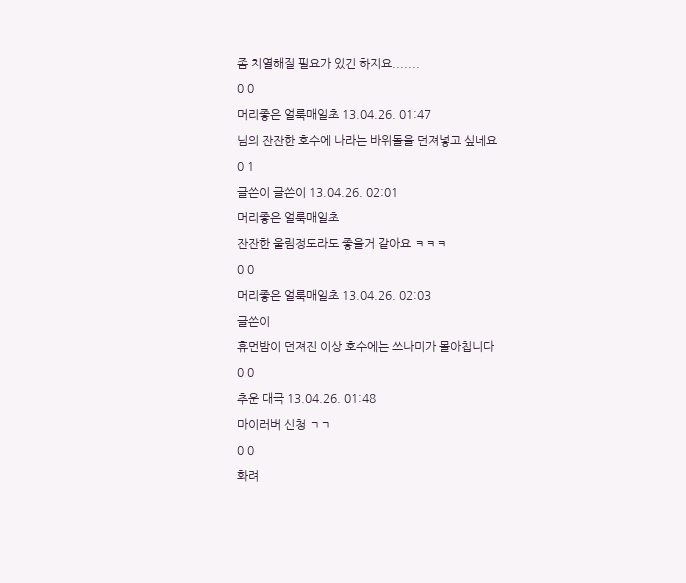좀 치열해질 필요가 있긴 하지요.......
0 0
머리좋은 얼룩매일초 13.04.26. 01:47
님의 잔잔한 호수에 나라는 바위돌을 던져넣고 싶네요
0 1
글쓴이 글쓴이 13.04.26. 02:01
머리좋은 얼룩매일초
잔잔한 울림정도라도 좋을거 같아요 ㅋㅋㅋ
0 0
머리좋은 얼룩매일초 13.04.26. 02:03
글쓴이
휴먼밤이 던져진 이상 호수에는 쓰나미가 몰아칩니다
0 0
추운 대극 13.04.26. 01:48
마이러버 신청 ㄱㄱ
0 0
화려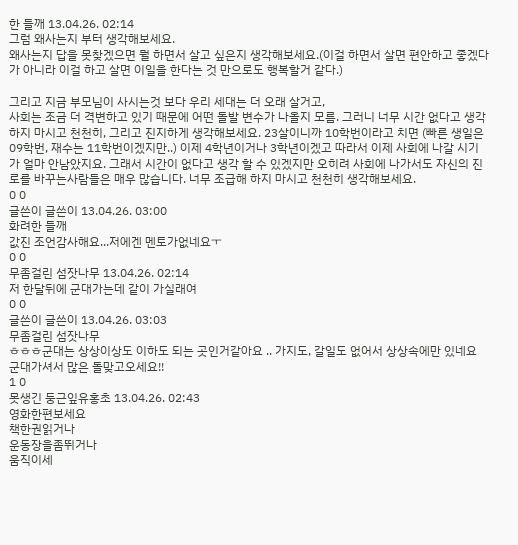한 들깨 13.04.26. 02:14
그럼 왜사는지 부터 생각해보세요.
왜사는지 답을 못찾겠으면 뭘 하면서 살고 싶은지 생각해보세요.(이걸 하면서 살면 편안하고 좋겠다가 아니라 이걸 하고 살면 이일을 한다는 것 만으로도 행복할거 같다.)

그리고 지금 부모님이 사시는것 보다 우리 세대는 더 오래 살거고,
사회는 조금 더 격변하고 있기 때문에 어떤 돌발 변수가 나올지 모름. 그러니 너무 시간 없다고 생각하지 마시고 천천히, 그리고 진지하게 생각해보세요. 23살이니까 10학번이라고 치면 (빠른 생일은 09학번, 재수는 11학번이겠지만..) 이제 4학년이거나 3학년이겠고 따라서 이제 사회에 나갈 시기가 얼마 안남았지요. 그래서 시간이 없다고 생각 할 수 있겠지만 오히려 사회에 나가서도 자신의 진로를 바꾸는사람들은 매우 많습니다. 너무 조급해 하지 마시고 천천히 생각해보세요.
0 0
글쓴이 글쓴이 13.04.26. 03:00
화려한 들깨
값진 조언감사해요...저에겐 멘토가없네요ㅜ
0 0
무좀걸린 섬잣나무 13.04.26. 02:14
저 한달뒤에 군대가는데 같이 가실래여
0 0
글쓴이 글쓴이 13.04.26. 03:03
무좀걸린 섬잣나무
ㅎㅎㅎ군대는 상상이상도 이하도 되는 곳인거같아요 .. 가지도, 갈일도 없어서 상상속에만 있네요 군대가셔서 많은 돌맞고오세요!!
1 0
못생긴 둥근잎유홍초 13.04.26. 02:43
영화한편보세요
책한권읽거나
운동장을좀뛰거나
움직이세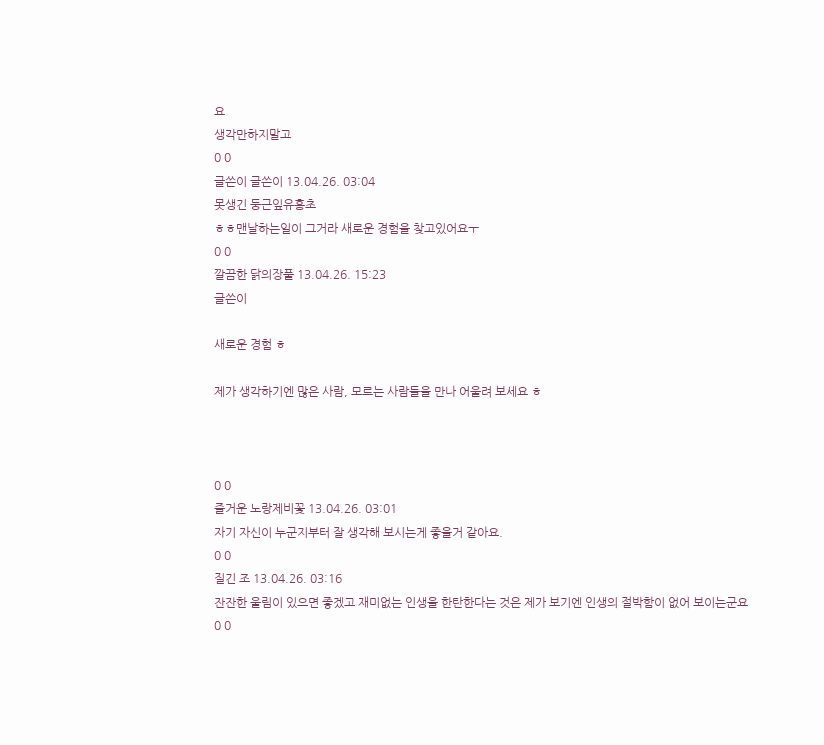요
생각만하지말고
0 0
글쓴이 글쓴이 13.04.26. 03:04
못생긴 둥근잎유홍초
ㅎㅎ맨날하는일이 그거라 새로운 경험을 찾고있어요ㅜ
0 0
깔끔한 닭의장풀 13.04.26. 15:23
글쓴이

새로운 경험 ㅎ

제가 생각하기엔 많은 사람, 모르는 사람들을 만나 어울려 보세요 ㅎ



0 0
즐거운 노랑제비꽃 13.04.26. 03:01
자기 자신이 누군지부터 잘 생각해 보시는게 좋을거 같아요.
0 0
질긴 조 13.04.26. 03:16
잔잔한 울림이 있으면 좋겠고 재미없는 인생을 한탄한다는 것은 제가 보기엔 인생의 절박함이 없어 보이는군요
0 0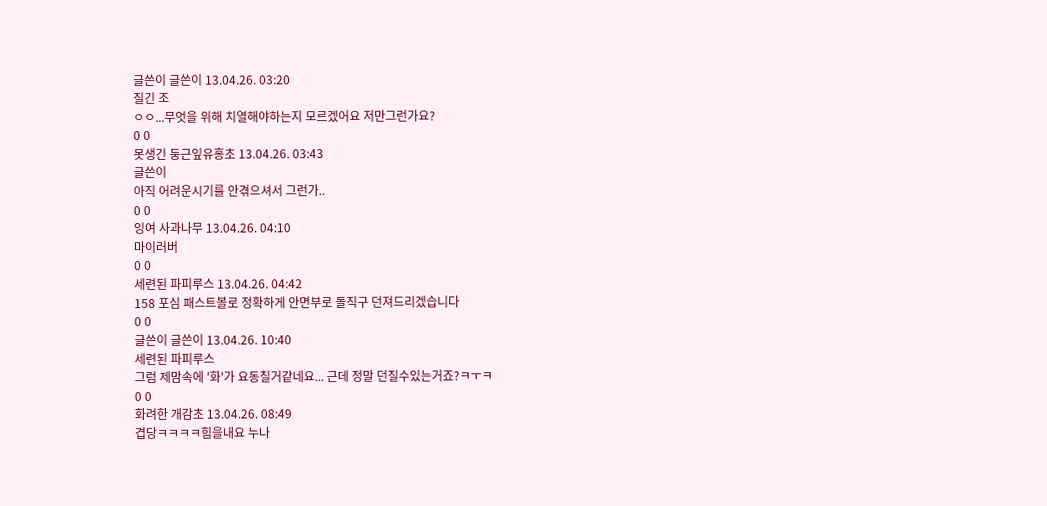글쓴이 글쓴이 13.04.26. 03:20
질긴 조
ㅇㅇ...무엇을 위해 치열해야하는지 모르겠어요 저만그런가요?
0 0
못생긴 둥근잎유홍초 13.04.26. 03:43
글쓴이
아직 어려운시기를 안겪으셔서 그런가..
0 0
잉여 사과나무 13.04.26. 04:10
마이러버
0 0
세련된 파피루스 13.04.26. 04:42
158 포심 패스트볼로 정확하게 안면부로 돌직구 던져드리겠습니다
0 0
글쓴이 글쓴이 13.04.26. 10:40
세련된 파피루스
그럼 제맘속에 '화'가 요동칠거같네요... 근데 정말 던질수있는거죠?ㅋㅜㅋ
0 0
화려한 개감초 13.04.26. 08:49
겹당ㅋㅋㅋㅋ힘을내요 누나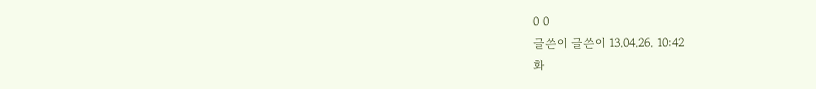0 0
글쓴이 글쓴이 13.04.26. 10:42
화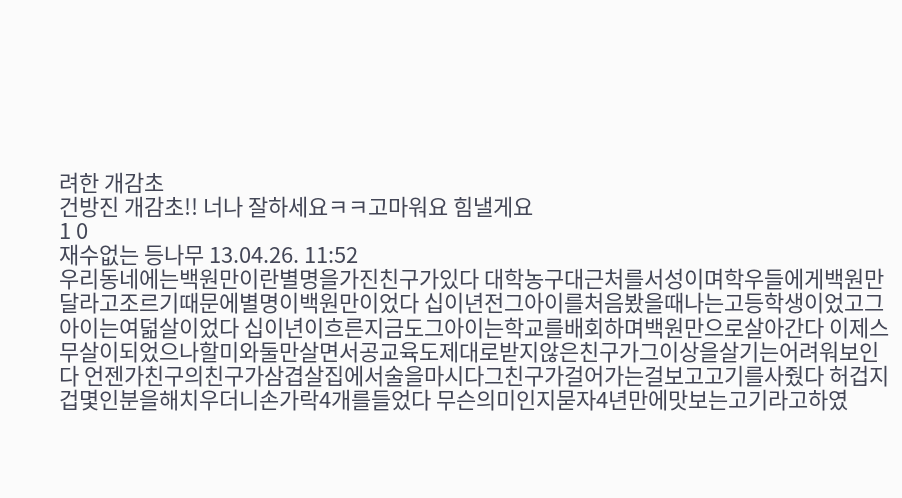려한 개감초
건방진 개감초!! 너나 잘하세요ㅋㅋ고마워요 힘낼게요
1 0
재수없는 등나무 13.04.26. 11:52
우리동네에는백원만이란별명을가진친구가있다 대학농구대근처를서성이며학우들에게백원만달라고조르기때문에별명이백원만이었다 십이년전그아이를처음봤을때나는고등학생이었고그아이는여덞살이었다 십이년이흐른지금도그아이는학교를배회하며백원만으로살아간다 이제스무살이되었으나할미와둘만살면서공교육도제대로받지않은친구가그이상을살기는어려워보인다 언젠가친구의친구가삼겹살집에서술을마시다그친구가걸어가는걸보고고기를사줬다 허겁지겁몇인분을해치우더니손가락4개를들었다 무슨의미인지묻자4년만에맛보는고기라고하였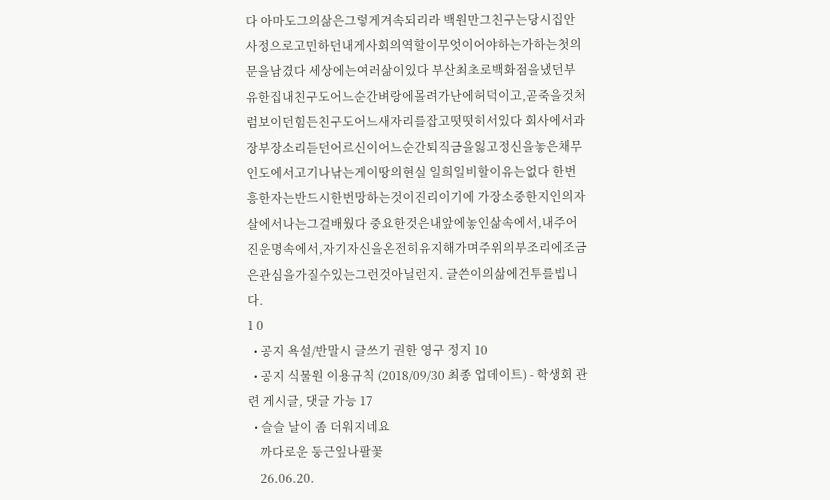다 아마도그의삶은그렇게겨속되리라 백원만그친구는당시집안사정으로고민하던내게사회의역할이무엇이어야하는가하는첫의문을남겼다 세상에는여러삶이있다 부산최초로백화점을냈던부유한집내친구도어느순간벼랑에몰려가난에허덕이고,곧죽을것처럼보이던힘든친구도어느새자리를잡고떳떳히서있다 회사에서과장부장소리듣던어르신이어느순간퇴직금을잃고정신을놓은채무인도에서고기나낚는게이땅의현실 일희일비할이유는없다 한번흥한자는반드시한번망하는것이진리이기에 가장소중한지인의자살에서나는그걸배웠다 중요한것은내앞에놓인삶속에서,내주어진운명속에서,자기자신을온전히유지해가며주위의부조리에조금은관심을가질수있는그런것아닐런지. 글쓴이의삶에건투를빕니다.
1 0
  • 공지 욕설/반말시 글쓰기 권한 영구 정지 10
  • 공지 식물원 이용규칙 (2018/09/30 최종 업데이트) - 학생회 관련 게시글, 댓글 가능 17
  • 슬슬 날이 좀 더워지네요
    까다로운 둥근잎나팔꽃
    26.06.20.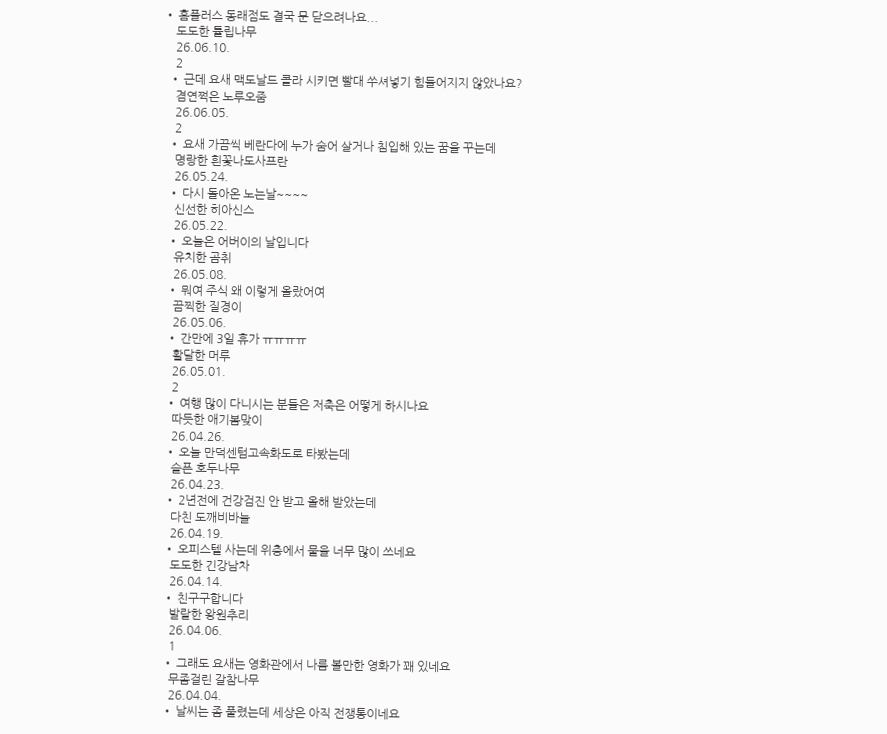• 홈플러스 동래점도 결국 문 닫으려나요...
    도도한 튤립나무
    26.06.10.
    2
  • 근데 요새 맥도날드 콜라 시키면 빨대 쑤셔넣기 힘들어지지 않았나요?
    겸연쩍은 노루오줌
    26.06.05.
    2
  • 요새 가끔씩 베란다에 누가 숨어 살거나 침입해 있는 꿈을 꾸는데
    명랑한 흰꽃나도사프란
    26.05.24.
  • 다시 돌아온 노는날~~~~
    신선한 히아신스
    26.05.22.
  • 오늘은 어버이의 날입니다
    유치한 곰취
    26.05.08.
  • 뭐여 주식 왜 이렇게 올랐어여
    끔찍한 질경이
    26.05.06.
  • 간만에 3일 휴가 ㅠㅠㅠㅠ
    활달한 머루
    26.05.01.
    2
  • 여행 많이 다니시는 분들은 저축은 어떻게 하시나요
    따듯한 애기봄맞이
    26.04.26.
  • 오늘 만덕센텀고속화도로 타봤는데
    슬픈 호두나무
    26.04.23.
  • 2년전에 건강검진 안 받고 올해 받았는데
    다친 도깨비바늘
    26.04.19.
  • 오피스텔 사는데 위층에서 물을 너무 많이 쓰네요
    도도한 긴강남차
    26.04.14.
  • 친구구합니다
    발랄한 왕원추리
    26.04.06.
    1
  • 그래도 요새는 영화관에서 나름 볼만한 영화가 꽤 있네요
    무좀걸린 갈참나무
    26.04.04.
  • 날씨는 좀 풀렸는데 세상은 아직 전쟁통이네요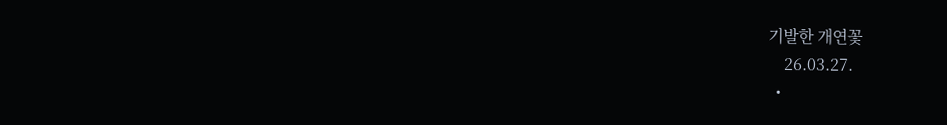기발한 개연꽃
    26.03.27.
  •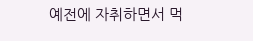예전에 자취하면서 먹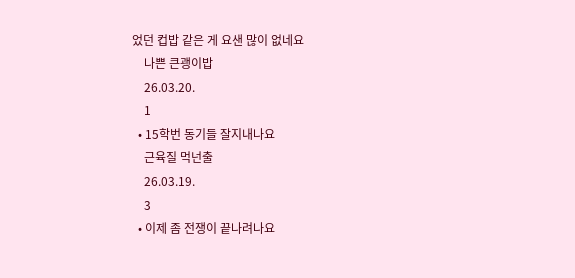었던 컵밥 같은 게 요샌 많이 없네요
    나쁜 큰괭이밥
    26.03.20.
    1
  • 15학번 동기들 잘지내나요
    근육질 먹넌출
    26.03.19.
    3
  • 이제 좀 전쟁이 끝나려나요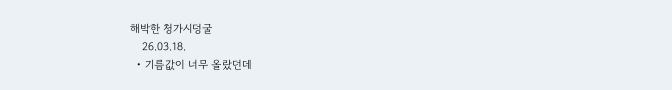해박한 청가시덩굴
    26.03.18.
  • 기름값이 너무 올랐던데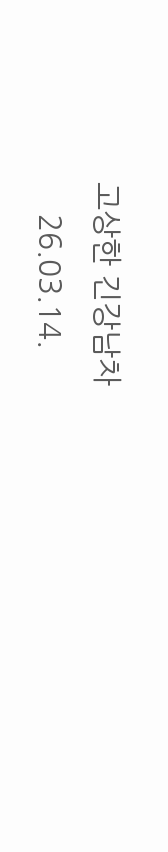고상한 긴강남차
    26.03.14.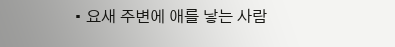• 요새 주변에 애를 낳는 사람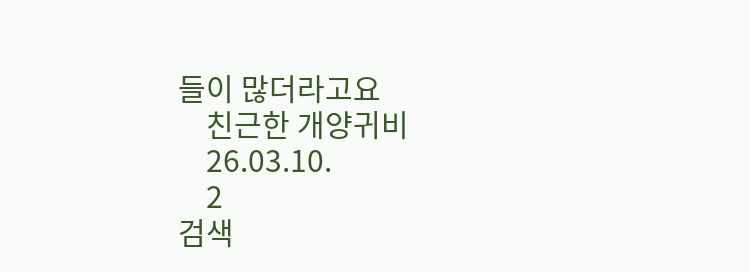들이 많더라고요
    친근한 개양귀비
    26.03.10.
    2
검색